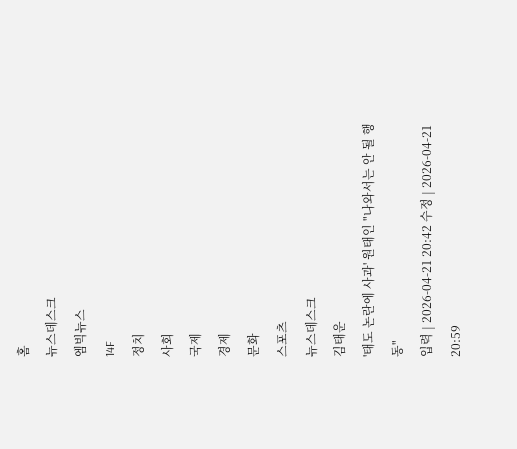홈
뉴스데스크
엠빅뉴스
14F
정치
사회
국제
경제
문화
스포츠
뉴스데스크
김태운
'태도 논란에 사과' 원태인 "나와서는 안 될 행동"
입력 | 2026-04-21 20:42 수정 | 2026-04-21 20:59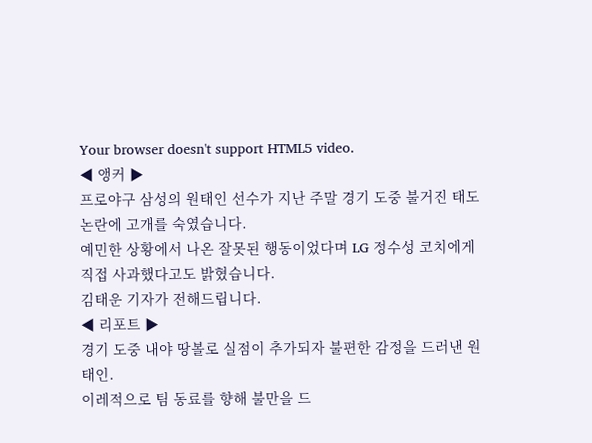Your browser doesn't support HTML5 video.
◀ 앵커 ▶
프로야구 삼성의 원태인 선수가 지난 주말 경기 도중 불거진 태도 논란에 고개를 숙였습니다.
예민한 상황에서 나온 잘못된 행동이었다며 LG 정수성 코치에게 직접 사과했다고도 밝혔습니다.
김태운 기자가 전해드립니다.
◀ 리포트 ▶
경기 도중 내야 땅볼로 실점이 추가되자 불편한 감정을 드러낸 원태인.
이레적으로 팀 동료를 향해 불만을 드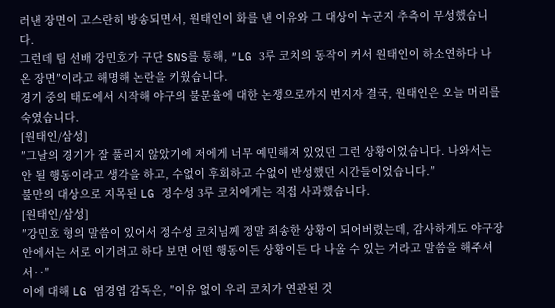러낸 장면이 고스란히 방송되면서, 원태인이 화를 낸 이유와 그 대상이 누군지 추측이 무성했습니다.
그런데 팀 선배 강민호가 구단 SNS를 통해, ″LG 3루 코치의 동작이 커서 원태인이 하소연하다 나온 장면″이라고 해명해 논란을 키웠습니다.
경기 중의 태도에서 시작해 야구의 불문율에 대한 논쟁으로까지 번지자 결국, 원태인은 오늘 머리를 숙였습니다.
[원태인/삼성]
″그날의 경기가 잘 풀리지 않았기에 저에게 너무 예민해져 있었던 그런 상황이었습니다. 나와서는 안 될 행동이라고 생각을 하고, 수없이 후회하고 수없이 반성했던 시간들이었습니다.″
불만의 대상으로 지목된 LG 정수성 3루 코치에게는 직접 사과했습니다.
[원태인/삼성]
″강민호 형의 말씀이 있어서 정수성 코치님께 정말 죄송한 상황이 되어버렸는데, 감사하게도 야구장 안에서는 서로 이기려고 하다 보면 어떤 행동이든 상황이든 다 나올 수 있는 거라고 말씀을 해주셔서‥″
이에 대해 LG 염경엽 감독은, ″이유 없이 우리 코치가 연관된 것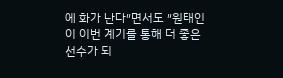에 화가 난다″면서도 ″원태인이 이번 계기를 통해 더 좋은 선수가 되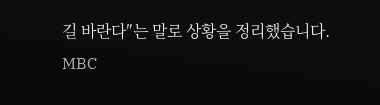길 바란다″는 말로 상황을 정리했습니다.
MBC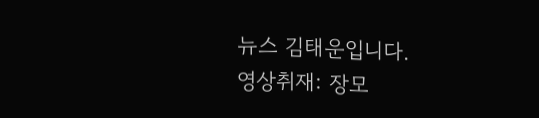뉴스 김태운입니다.
영상취재: 장모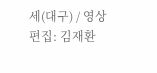세(대구) / 영상편집: 김재환